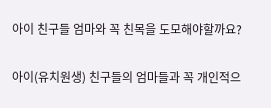아이 친구들 엄마와 꼭 친목을 도모해야할까요?

아이(유치원생) 친구들의 엄마들과 꼭 개인적으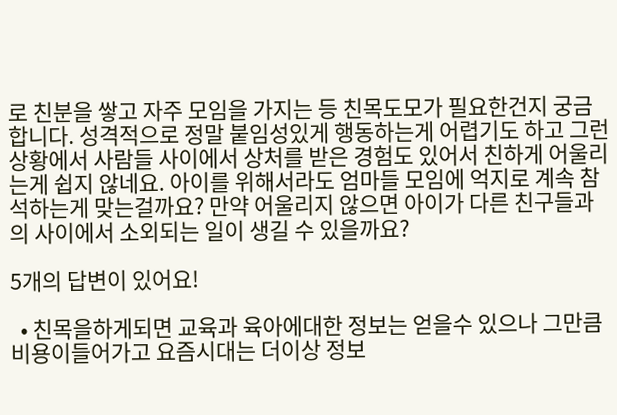로 친분을 쌓고 자주 모임을 가지는 등 친목도모가 필요한건지 궁금합니다. 성격적으로 정말 붙임성있게 행동하는게 어렵기도 하고 그런 상황에서 사람들 사이에서 상처를 받은 경험도 있어서 친하게 어울리는게 쉽지 않네요. 아이를 위해서라도 엄마들 모임에 억지로 계속 참석하는게 맞는걸까요? 만약 어울리지 않으면 아이가 다른 친구들과의 사이에서 소외되는 일이 생길 수 있을까요?

5개의 답변이 있어요!

  • 친목을하게되면 교육과 육아에대한 정보는 얻을수 있으나 그만큼 비용이들어가고 요즘시대는 더이상 정보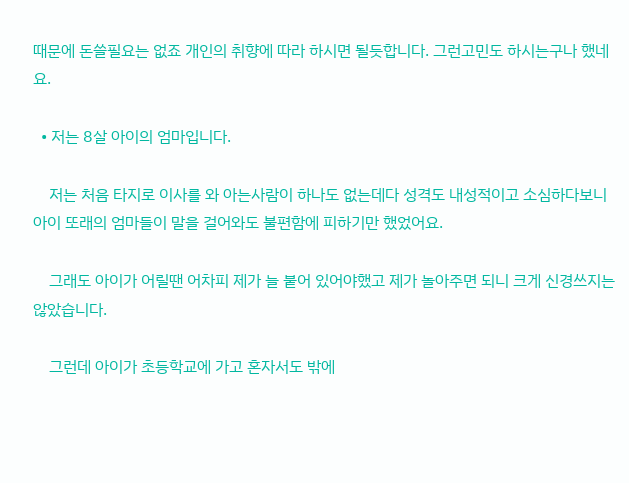때문에 돈쓸필요는 없죠 개인의 취향에 따라 하시면 될듯합니다. 그런고민도 하시는구나 했네요.

  • 저는 8살 아이의 엄마입니다.

    저는 처음 타지로 이사를 와 아는사람이 하나도 없는데다 성격도 내성적이고 소심하다보니 아이 또래의 엄마들이 말을 걸어와도 불편함에 피하기만 했었어요.

    그래도 아이가 어릴땐 어차피 제가 늘 붙어 있어야했고 제가 놀아주면 되니 크게 신경쓰지는 않았습니다.

    그런데 아이가 초등학교에 가고 혼자서도 밖에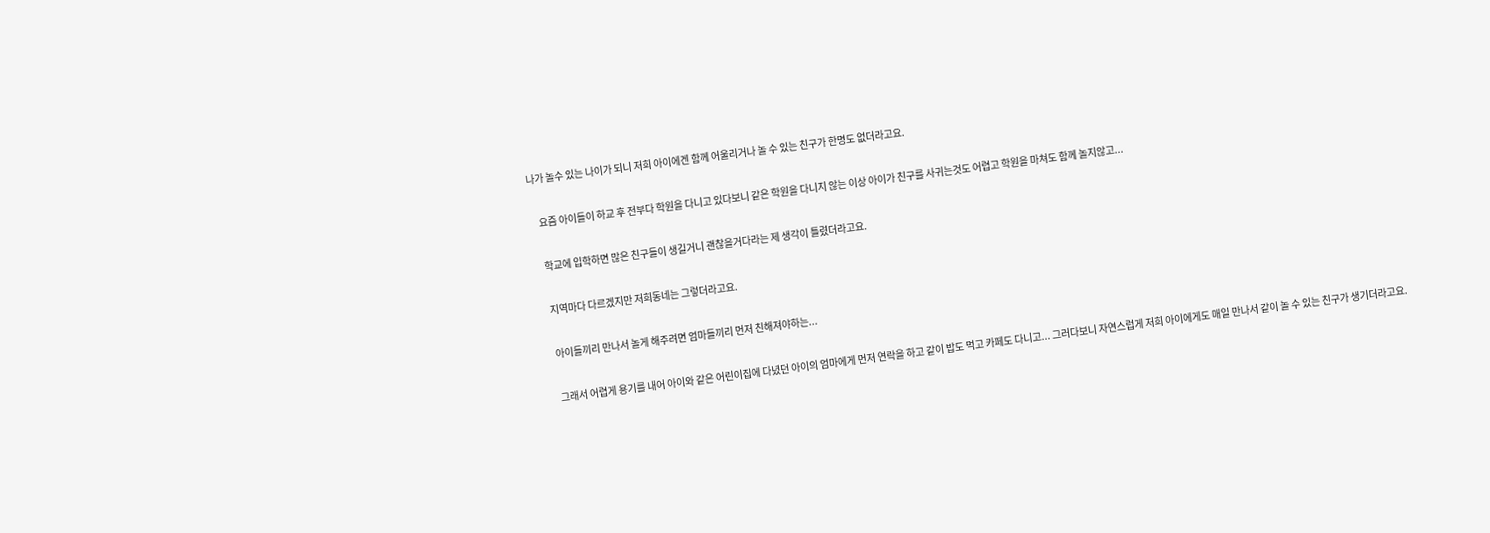나가 놀수 있는 나이가 되니 저희 아이에겐 함께 어울리거나 놀 수 있는 친구가 한명도 없더라고요.

    요즘 아이들이 하교 후 전부다 학원을 다니고 있다보니 같은 학원을 다니지 않는 이상 아이가 친구를 사귀는것도 어렵고 학원을 마쳐도 함께 놀지않고...

    학교에 입학하면 많은 친구들이 생길거니 괜찮을거다라는 제 생각이 틀렸더라고요.

    지역마다 다르겠지만 저희동네는 그렇더라고요.

    아이들끼리 만나서 놀게 해주려면 엄마들끼리 먼저 친해져야하는...

    그래서 어렵게 용기를 내어 아이와 같은 어린이집에 다녔던 아이의 엄마에게 먼저 연락을 하고 같이 밥도 먹고 카페도 다니고... 그러다보니 자연스럽게 저희 아이에게도 매일 만나서 같이 놀 수 있는 친구가 생기더라고요.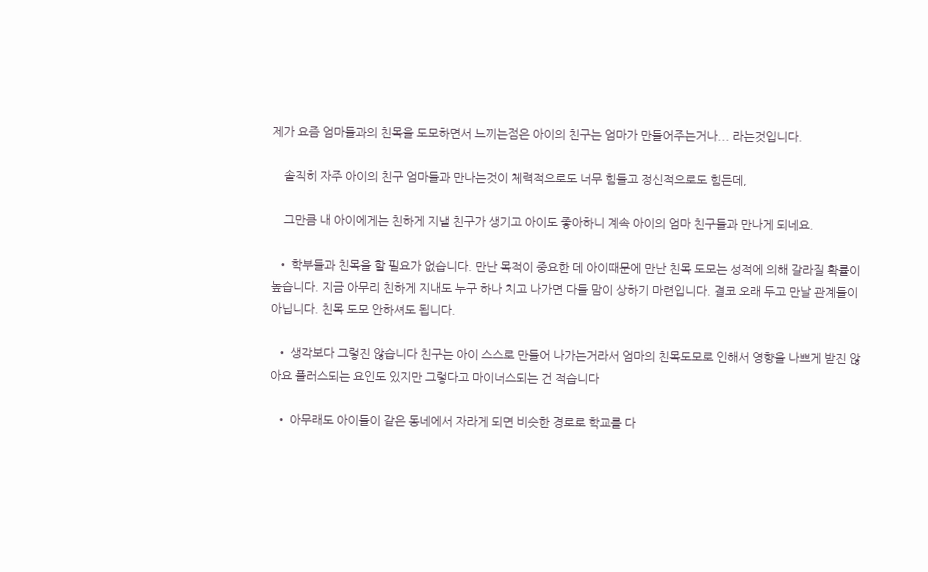제가 요즘 엄마들과의 친목을 도모하면서 느끼는점은 아이의 친구는 엄마가 만들어주는거나... 라는것입니다.

    솔직히 자주 아이의 친구 엄마들과 만나는것이 체력적으로도 너무 힘들고 정신적으로도 힘든데,

    그만큼 내 아이에게는 친하게 지낼 친구가 생기고 아이도 좋아하니 계속 아이의 엄마 친구들과 만나게 되네요.

  • 학부들과 친목을 할 필요가 없습니다. 만난 목적이 중요한 데 아이때문에 만난 친목 도모는 성적에 의해 갈라질 확률이 높습니다. 지금 아무리 친하게 지내도 누구 하나 치고 나가면 다들 맘이 상하기 마련입니다. 결코 오래 두고 만날 관계들이 아닙니다. 친목 도모 안하셔도 됩니다.

  • 생각보다 그렇진 않습니다 친구는 아이 스스로 만들어 나가는거라서 엄마의 친목도모로 인해서 영향을 나쁘게 받진 않아요 플러스되는 요인도 있지만 그렇다고 마이너스되는 건 적습니다

  • 아무래도 아이들이 같은 동네에서 자라게 되면 비슷한 경로로 학교를 다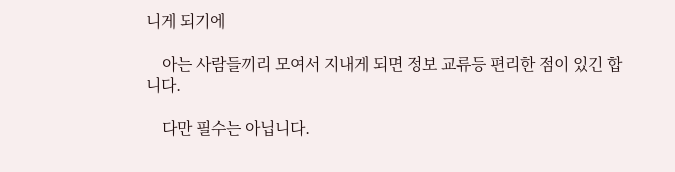니게 되기에

    아는 사람들끼리 모여서 지내게 되면 정보 교류등 편리한 점이 있긴 합니다.

    다만 필수는 아닙니다.